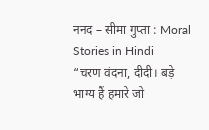ननद – सीमा गुप्ता : Moral Stories in Hindi
“चरण वंदना, दीदी। बड़े भाग्य हैं हमारे जो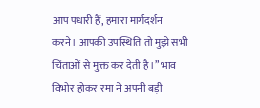आप पधारी हैं, हमारा मार्गदर्शन करने। आपकी उपस्थिति तो मुझे सभी चिंताओं से मुक्त कर देती है।” भाव विभोर होकर रमा ने अपनी बड़ी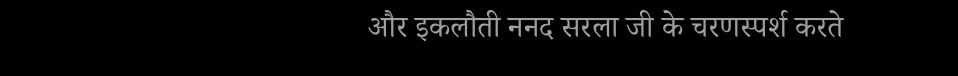और इकलौती ननद सरला जी के चरणस्पर्श करते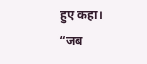हुए कहा। “जब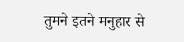तुमने इतने मनुहार से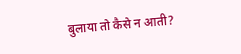बुलाया तो कैसे न आती?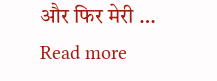और फिर मेरी … Read more